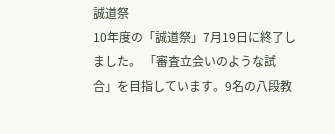誠道祭
10年度の「誠道祭」7月19日に終了しました。 「審査立会いのような試合」を目指しています。9名の八段教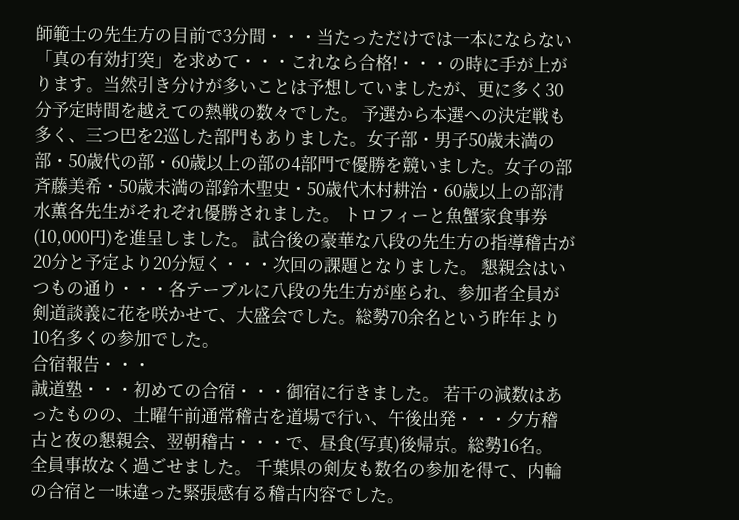師範士の先生方の目前で3分間・・・当たっただけでは一本にならない「真の有効打突」を求めて・・・これなら合格!・・・の時に手が上がります。当然引き分けが多いことは予想していましたが、更に多く30分予定時間を越えての熱戦の数々でした。 予選から本選への決定戦も多く、三つ巴を2巡した部門もありました。女子部・男子50歳未満の部・50歳代の部・60歳以上の部の4部門で優勝を競いました。女子の部斉藤美希・50歳未満の部鈴木聖史・50歳代木村耕治・60歳以上の部清水薫各先生がそれぞれ優勝されました。 トロフィーと魚蟹家食事券(10,000円)を進呈しました。 試合後の豪華な八段の先生方の指導稽古が20分と予定より20分短く・・・次回の課題となりました。 懇親会はいつもの通り・・・各テーブルに八段の先生方が座られ、参加者全員が剣道談義に花を咲かせて、大盛会でした。総勢70余名という昨年より10名多くの参加でした。
合宿報告・・・
誠道塾・・・初めての合宿・・・御宿に行きました。 若干の減数はあったものの、土曜午前通常稽古を道場で行い、午後出発・・・夕方稽古と夜の懇親会、翌朝稽古・・・で、昼食(写真)後帰京。総勢16名。
全員事故なく過ごせました。 千葉県の剣友も数名の参加を得て、内輪の合宿と一味違った緊張感有る稽古内容でした。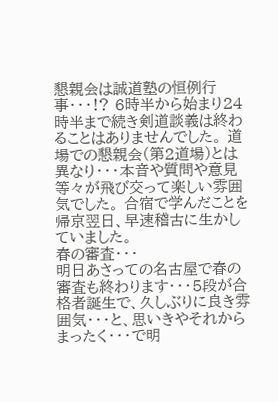懇親会は誠道塾の恒例行事・・・!? 6時半から始まり24時半まで続き剣道談義は終わることはありませんでした。 道場での懇親会(第2道場)とは異なり・・・本音や質問や意見等々が飛び交って楽しい雰囲気でした。 合宿で学んだことを帰京翌日、早速稽古に生かしていました。
春の審査・・・
明日あさっての名古屋で春の審査も終わります・・・5段が合格者誕生で、久しぶりに良き雰囲気・・・と、思いきやそれからまったく・・・で明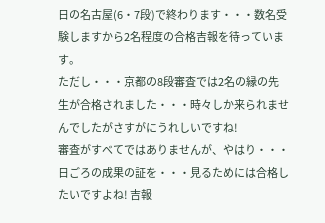日の名古屋(6・7段)で終わります・・・数名受験しますから2名程度の合格吉報を待っています。
ただし・・・京都の8段審査では2名の縁の先生が合格されました・・・時々しか来られませんでしたがさすがにうれしいですね!
審査がすべてではありませんが、やはり・・・日ごろの成果の証を・・・見るためには合格したいですよね! 吉報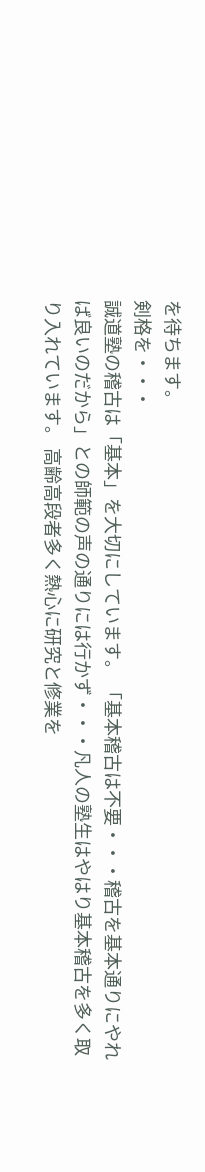を待ちます。
剣格を・・・
誠道塾の稽古は「基本」を大切にしています。 「基本稽古は不要・・・稽古を基本通りにやれば良いのだから」との師範の声の通りには行かず・・・凡人の塾生はやはり基本稽古を多く取り入れています。 高齢高段者多く熱心に研究と修業を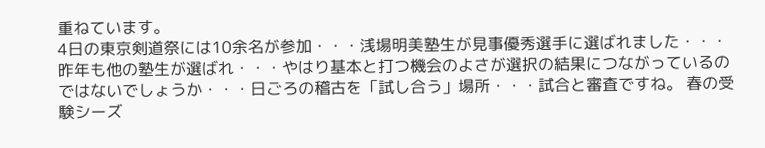重ねています。
4日の東京剣道祭には10余名が参加・・・浅場明美塾生が見事優秀選手に選ばれました・・・昨年も他の塾生が選ばれ・・・やはり基本と打つ機会のよさが選択の結果につながっているのではないでしょうか・・・日ごろの稽古を「試し合う」場所・・・試合と審査ですね。 春の受験シーズ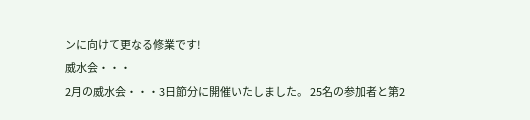ンに向けて更なる修業です!
威水会・・・
2月の威水会・・・3日節分に開催いたしました。 25名の参加者と第2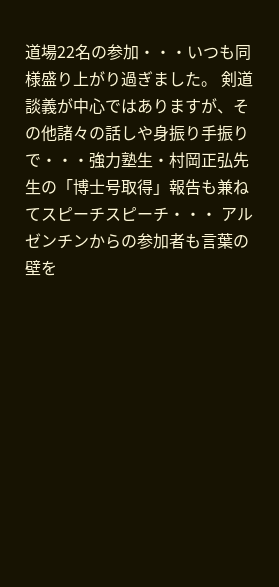道場22名の参加・・・いつも同様盛り上がり過ぎました。 剣道談義が中心ではありますが、その他諸々の話しや身振り手振りで・・・強力塾生・村岡正弘先生の「博士号取得」報告も兼ねてスピーチスピーチ・・・ アルゼンチンからの参加者も言葉の壁を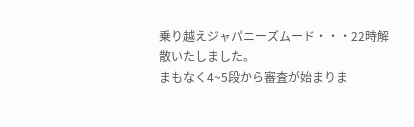乗り越えジャパニーズムード・・・22時解散いたしました。
まもなく4~5段から審査が始まりま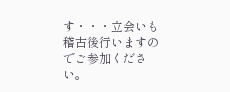す・・・立会いも稽古後行いますのでご参加ください。